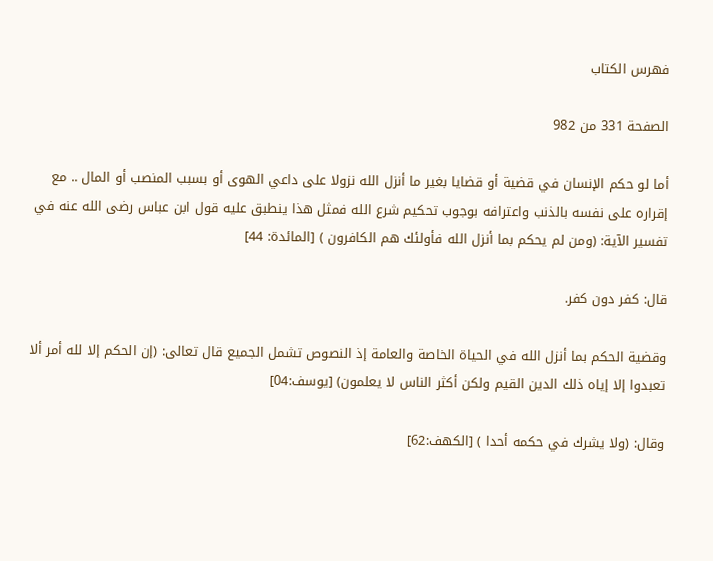فهرس الكتاب

الصفحة 331 من 982

أما لو حكم الإنسان في قضية أو قضايا بغير ما أنزل الله نزولا على داعي الهوى أو بسبب المنصب أو المال .. مع إقراره على نفسه بالذنب واعترافه بوجوب تحكيم شرع الله فمثل هذا ينطبق عليه قول ابن عباس رضى الله عنه في تفسير الآية: (ومن لم يحكم بما أنزل الله فأولئك هم الكافرون ) [المائدة: 44]

قال: كفر دون كفر.

وقضية الحكم بما أنزل الله في الحياة الخاصة والعامة إذ النصوص تشمل الجميع قال تعالى: (إن الحكم إلا لله أمر ألا تعبدوا إلا إياه ذلك الدين القيم ولكن أكثر الناس لا يعلمون) [يوسف:04]

وقال: (ولا يشرك في حكمه أحدا ) [الكهف:62]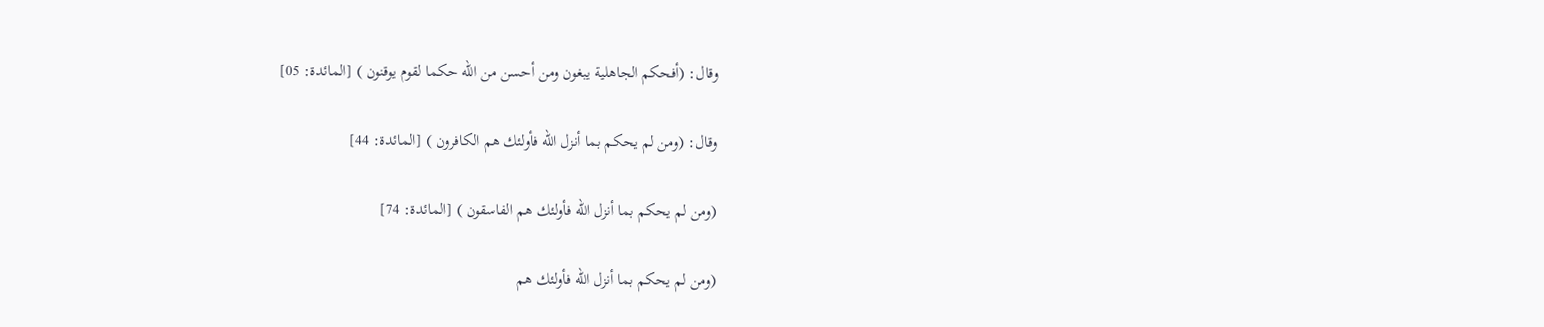وقال: (أفحكم الجاهلية يبغون ومن أحسن من الله حكما لقوم يوقنون ) [المائدة: 05]

وقال: (ومن لم يحكم بما أنزل الله فأولئك هم الكافرون ) [المائدة: 44]

(ومن لم يحكم بما أنزل الله فأولئك هم الفاسقون ) [المائدة: 74]

(ومن لم يحكم بما أنزل الله فأولئك هم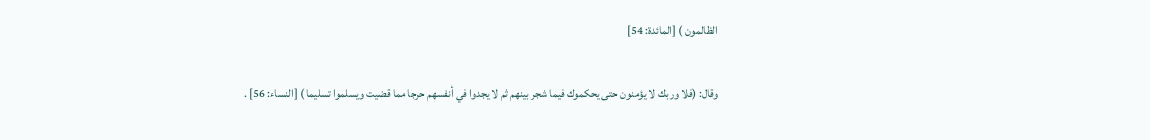الظالمون ) [المائدة: 54]

وقال: (فلا وربك لا يؤمنون حتى يحكموك فيما شجر بينهم ثم لا يجدوا في أنفسهم حرجا مما قضيت ويسلموا تسليما ) [النساء: 56] .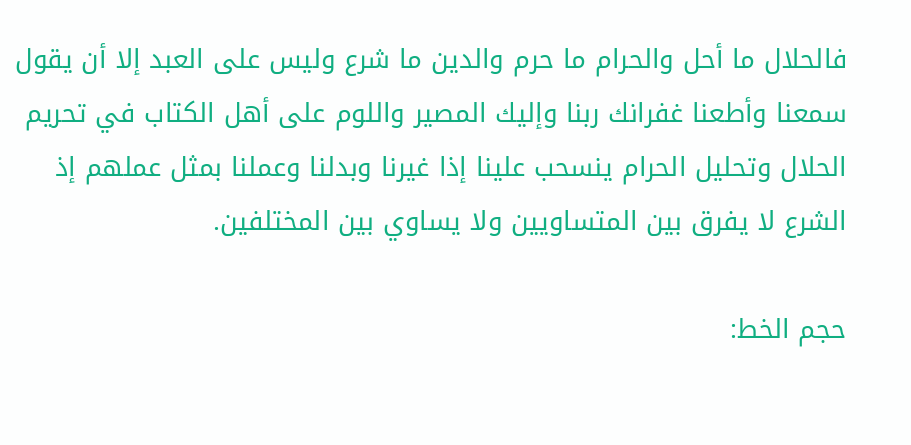فالحلال ما أحل والحرام ما حرم والدين ما شرع وليس على العبد إلا أن يقول سمعنا وأطعنا غفرانك ربنا وإليك المصير واللوم على أهل الكتاب في تحريم الحلال وتحليل الحرام ينسحب علينا إذا غيرنا وبدلنا وعملنا بمثل عملهم إذ الشرع لا يفرق بين المتساويين ولا يساوي بين المختلفين.

حجم الخط: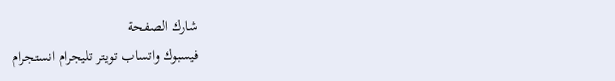شارك الصفحة
فيسبوك واتساب تويتر تليجرام انستجرام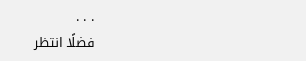. . .
فضلًا انتظر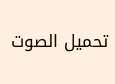تحميل الصوت